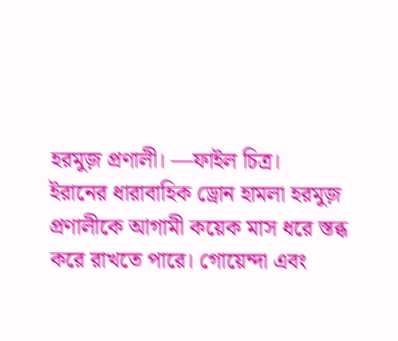হরমুজ় প্রণালী। —ফাইল চিত্র।
ইরানের ধারাবাহিক ড্রোন হামলা হরমুজ় প্রণালীকে আগামী কয়েক মাস ধরে স্তব্ধ করে রাখতে পারে। গোয়েন্দা এবং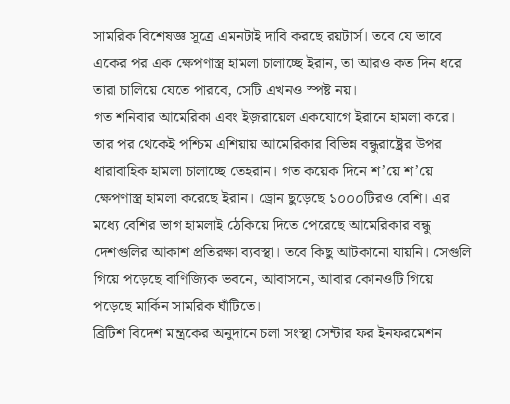সামরিক বিশেষজ্ঞ সূত্রে এমনটাই দাবি করছে রয়টার্স। তবে যে ভাবে একের পর এক ক্ষেপণাস্ত্র হামলা চালাচ্ছে ইরান, তা আরও কত দিন ধরে তারা চালিয়ে যেতে পারবে, সেটি এখনও স্পষ্ট নয়।
গত শনিবার আমেরিকা এবং ইজ়রায়েল একযোগে ইরানে হামলা করে। তার পর থেকেই পশ্চিম এশিয়ায় আমেরিকার বিভিন্ন বন্ধুরাষ্ট্রের উপর ধারাবাহিক হামলা চালাচ্ছে তেহরান। গত কয়েক দিনে শ’য়ে শ’য়ে ক্ষেপণাস্ত্র হামলা করেছে ইরান। ড্রোন ছুড়েছে ১০০০টিরও বেশি। এর মধ্যে বেশির ভাগ হামলাই ঠেকিয়ে দিতে পেরেছে আমেরিকার বন্ধু দেশগুলির আকাশ প্রতিরক্ষা ব্যবস্থা। তবে কিছু আটকানো যায়নি। সেগুলি গিয়ে পড়েছে বাণিজ্যিক ভবনে, আবাসনে, আবার কোনওটি গিয়ে পড়েছে মার্কিন সামরিক ঘাঁটিতে।
ব্রিটিশ বিদেশ মন্ত্রকের অনুদানে চলা সংস্থা সেন্টার ফর ইনফরমেশন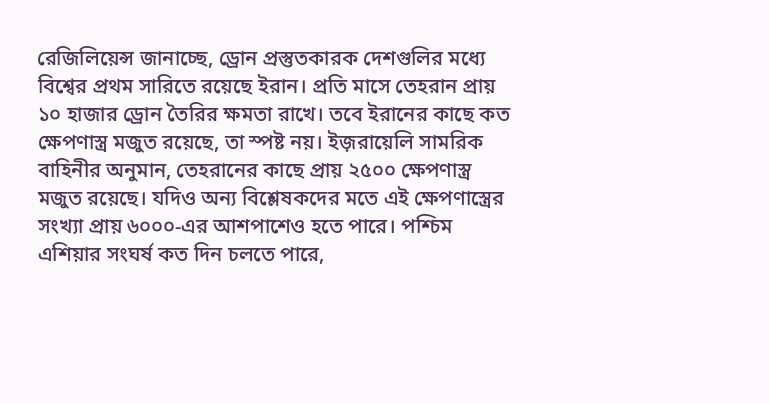রেজিলিয়েন্স জানাচ্ছে, ড্রোন প্রস্তুতকারক দেশগুলির মধ্যে বিশ্বের প্রথম সারিতে রয়েছে ইরান। প্রতি মাসে তেহরান প্রায় ১০ হাজার ড্রোন তৈরির ক্ষমতা রাখে। তবে ইরানের কাছে কত ক্ষেপণাস্ত্র মজুত রয়েছে, তা স্পষ্ট নয়। ইজ়রায়েলি সামরিক বাহিনীর অনুমান, তেহরানের কাছে প্রায় ২৫০০ ক্ষেপণাস্ত্র মজুত রয়েছে। যদিও অন্য বিশ্লেষকদের মতে এই ক্ষেপণাস্ত্রের সংখ্যা প্রায় ৬০০০-এর আশপাশেও হতে পারে। পশ্চিম এশিয়ার সংঘর্ষ কত দিন চলতে পারে,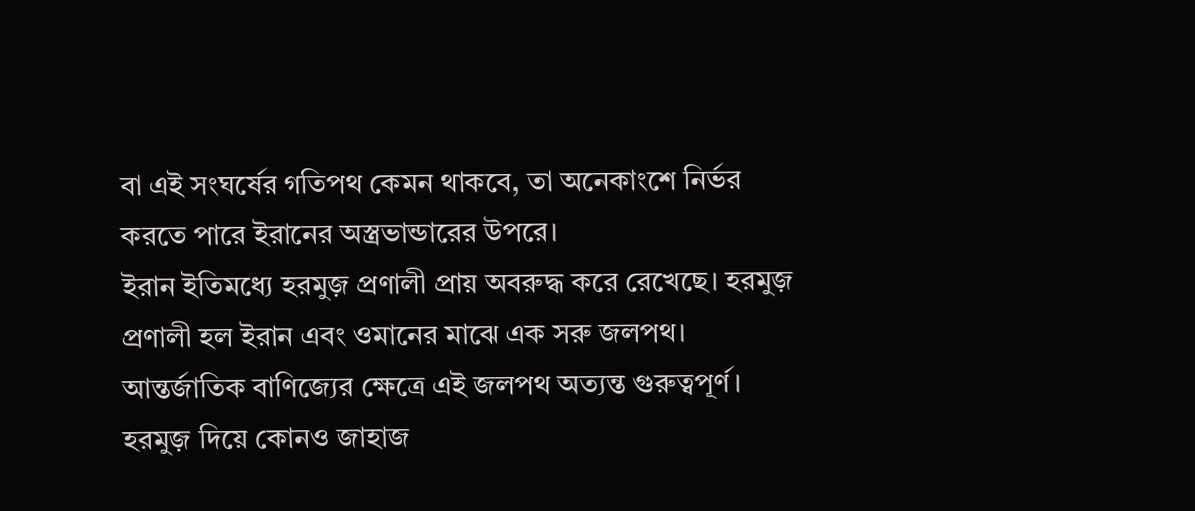বা এই সংঘর্ষের গতিপথ কেমন থাকবে, তা অনেকাংশে নির্ভর করতে পারে ইরানের অস্ত্রভান্ডারের উপরে।
ইরান ইতিমধ্যে হরমুজ় প্রণালী প্রায় অবরুদ্ধ করে রেখেছে। হরমুজ় প্রণালী হল ইরান এবং ওমানের মাঝে এক সরু জলপথ। আন্তর্জাতিক বাণিজ্যের ক্ষেত্রে এই জলপথ অত্যন্ত গুরুত্বপূর্ণ। হরমুজ় দিয়ে কোনও জাহাজ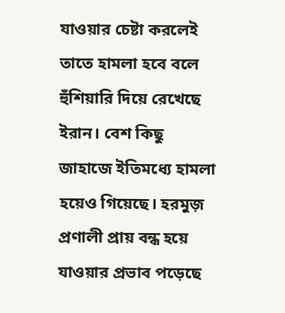যাওয়ার চেষ্টা করলেই তাতে হামলা হবে বলে হুঁশিয়ারি দিয়ে রেখেছে ইরান। বেশ কিছু জাহাজে ইতিমধ্যে হামলা হয়েও গিয়েছে। হরমুজ় প্রণালী প্রায় বন্ধ হয়ে যাওয়ার প্রভাব পড়েছে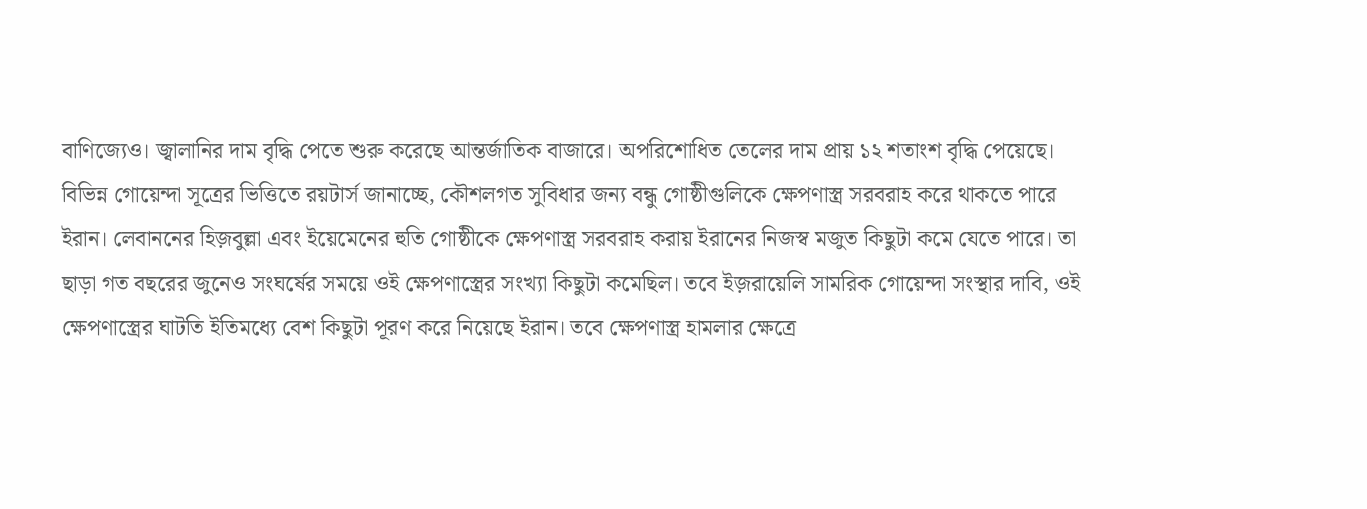বাণিজ্যেও। জ্বালানির দাম বৃদ্ধি পেতে শুরু করেছে আন্তর্জাতিক বাজারে। অপরিশোধিত তেলের দাম প্রায় ১২ শতাংশ বৃদ্ধি পেয়েছে।
বিভিন্ন গোয়েন্দা সূত্রের ভিত্তিতে রয়টার্স জানাচ্ছে, কৌশলগত সুবিধার জন্য বন্ধু গোষ্ঠীগুলিকে ক্ষেপণাস্ত্র সরবরাহ করে থাকতে পারে ইরান। লেবাননের হিজ়বুল্লা এবং ইয়েমেনের হুতি গোষ্ঠীকে ক্ষেপণাস্ত্র সরবরাহ করায় ইরানের নিজস্ব মজুত কিছুটা কমে যেতে পারে। তা ছাড়া গত বছরের জুনেও সংঘর্ষের সময়ে ওই ক্ষেপণাস্ত্রের সংখ্যা কিছুটা কমেছিল। তবে ইজ়রায়েলি সামরিক গোয়েন্দা সংস্থার দাবি, ওই ক্ষেপণাস্ত্রের ঘাটতি ইতিমধ্যে বেশ কিছুটা পূরণ করে নিয়েছে ইরান। তবে ক্ষেপণাস্ত্র হামলার ক্ষেত্রে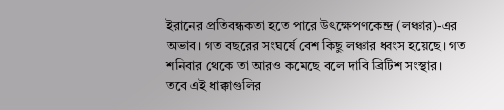ইরানের প্রতিবন্ধকতা হতে পারে উৎক্ষেপণকেন্দ্র (লঞ্চার)-এর অভাব। গত বছরের সংঘর্ষে বেশ কিছু লঞ্চার ধ্বংস হয়েছে। গত শনিবার থেকে তা আরও কমেছে বলে দাবি ব্রিটিশ সংস্থার।
তবে এই ধাক্কাগুলির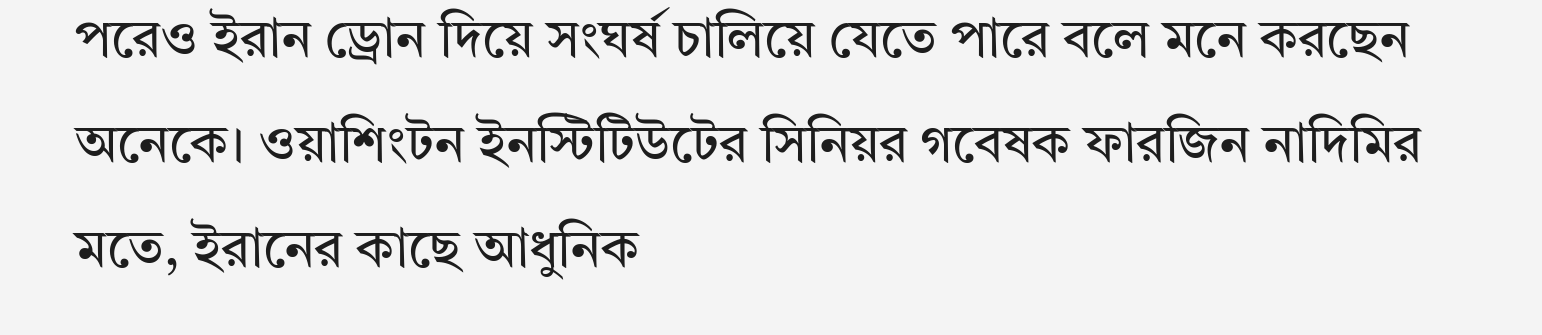পরেও ইরান ড্রোন দিয়ে সংঘর্ষ চালিয়ে যেতে পারে বলে মনে করছেন অনেকে। ওয়াশিংটন ইনস্টিটিউটের সিনিয়র গবেষক ফারজিন নাদিমির মতে, ইরানের কাছে আধুনিক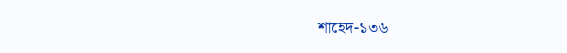শাহেদ-১৩৬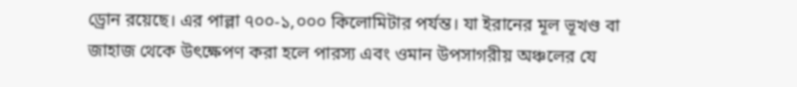ড্রোন রয়েছে। এর পাল্লা ৭০০-১,০০০ কিলোমিটার পর্যন্ত। যা ইরানের মূল ভূখণ্ড বা জাহাজ থেকে উৎক্ষেপণ করা হলে পারস্য এবং ওমান উপসাগরীয় অঞ্চলের যে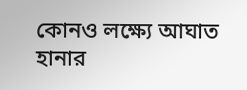কোনও লক্ষ্যে আঘাত হানার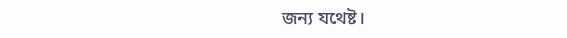জন্য যথেষ্ট।